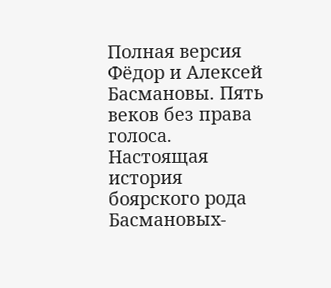Полная версия
Фёдор и Алексей Басмановы. Пять веков без права голоса. Настоящая история боярского рода Басмановых-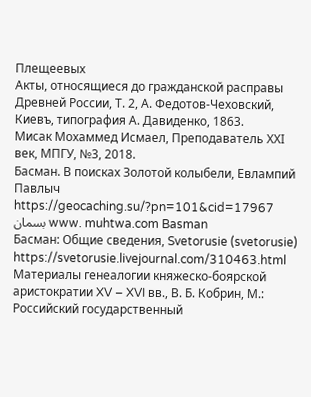Плещеевых
Акты, относящиеся до гражданской расправы Древней России, Т. 2, А. Федотов-Чеховский, Киевъ, типография А. Давиденко, 1863.
Мисак Мохаммед Исмаел, Преподаватель ХХI век, МПГУ, №3, 2018.
Басман. В поисках Золотой колыбели, Евлампий Павлыч https://geocaching.su/?pn=101&cid=17967
بسمان www. muhtwa.com Basman
Басман: Общие сведения, Svetorusie (svetorusie) https://svetorusie.livejournal.com/310463.html
Материалы генеалогии княжеско-боярской аристократии XV – XVI вв., В. Б. Кобрин, М.: Российский государственный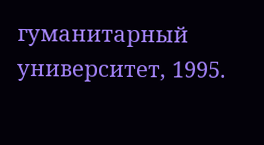гуманитарный университет, 1995.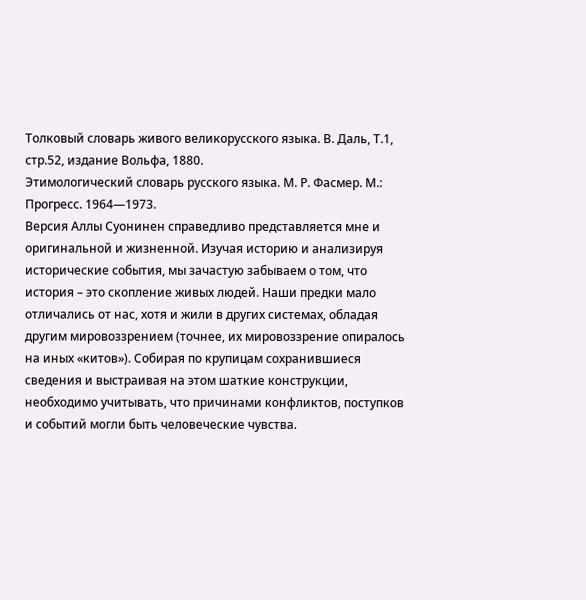Толковый словарь живого великорусского языка. В. Даль, Т.1, стр.52, издание Вольфа, 1880.
Этимологический словарь русского языка. М. Р. Фасмер. М.: Прогресс. 1964—1973.
Версия Аллы Суонинен справедливо представляется мне и оригинальной и жизненной. Изучая историю и анализируя исторические события, мы зачастую забываем о том, что история – это скопление живых людей. Наши предки мало отличались от нас, хотя и жили в других системах, обладая другим мировоззрением (точнее, их мировоззрение опиралось на иных «китов»). Собирая по крупицам сохранившиеся сведения и выстраивая на этом шаткие конструкции, необходимо учитывать, что причинами конфликтов, поступков и событий могли быть человеческие чувства.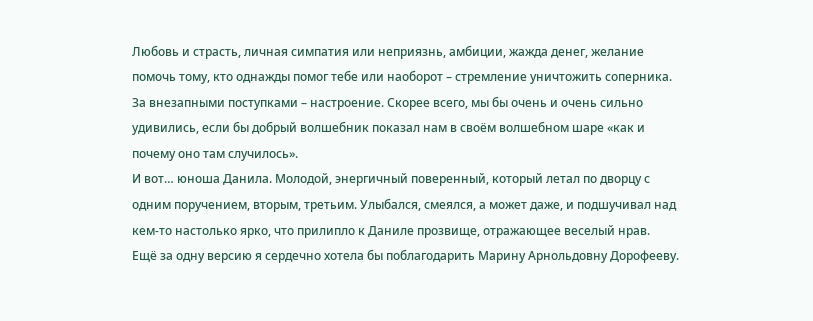Любовь и страсть, личная симпатия или неприязнь, амбиции, жажда денег, желание помочь тому, кто однажды помог тебе или наоборот – стремление уничтожить соперника. За внезапными поступками – настроение. Скорее всего, мы бы очень и очень сильно удивились, если бы добрый волшебник показал нам в своём волшебном шаре «как и почему оно там случилось».
И вот… юноша Данила. Молодой, энергичный поверенный, который летал по дворцу с одним поручением, вторым, третьим. Улыбался, смеялся, а может даже, и подшучивал над кем-то настолько ярко, что прилипло к Даниле прозвище, отражающее веселый нрав.
Ещё за одну версию я сердечно хотела бы поблагодарить Марину Арнольдовну Дорофееву.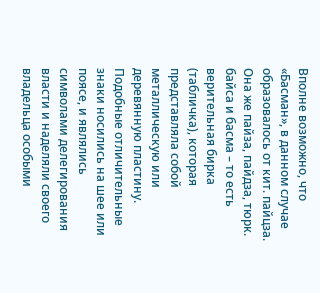Вполне возможно, что «Басман», в данном случае образовалось от кит. пайцза. Она же пайза, пайдза, тюрк. байса и басма – то есть верительная бирка (табличка), которая представляла собой металлическую или деревянную пластину. Подобные отличительные знаки носились на шее или поясе, и являлись символами делегирования власти и наделяли своего владельца особыми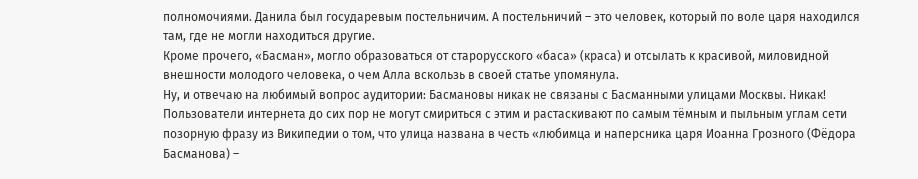полномочиями. Данила был государевым постельничим. А постельничий – это человек, который по воле царя находился там, где не могли находиться другие.
Кроме прочего, «Басман», могло образоваться от старорусского «баса» (краса) и отсылать к красивой, миловидной внешности молодого человека, о чем Алла вскользь в своей статье упомянула.
Ну, и отвечаю на любимый вопрос аудитории: Басмановы никак не связаны с Басманными улицами Москвы. Никак! Пользователи интернета до сих пор не могут смириться с этим и растаскивают по самым тёмным и пыльным углам сети позорную фразу из Википедии о том, что улица названа в честь «любимца и наперсника царя Иоанна Грозного (Фёдора Басманова) –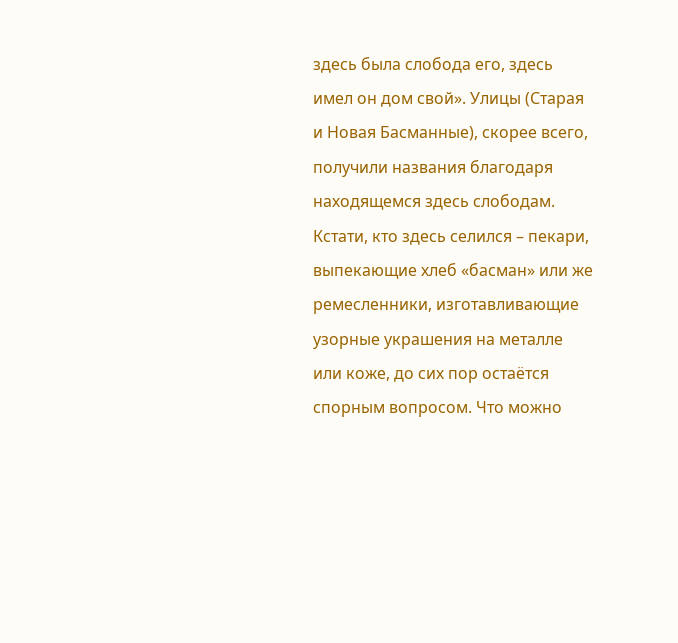здесь была слобода его, здесь имел он дом свой». Улицы (Старая и Новая Басманные), скорее всего, получили названия благодаря находящемся здесь слободам. Кстати, кто здесь селился – пекари, выпекающие хлеб «басман» или же ремесленники, изготавливающие узорные украшения на металле или коже, до сих пор остаётся спорным вопросом. Что можно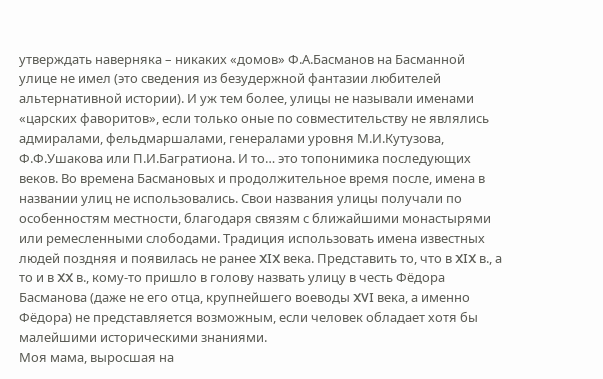утверждать наверняка – никаких «домов» Ф.А.Басманов на Басманной улице не имел (это сведения из безудержной фантазии любителей альтернативной истории). И уж тем более, улицы не называли именами «царских фаворитов», если только оные по совместительству не являлись адмиралами, фельдмаршалами, генералами уровня М.И.Кутузова, Ф.Ф.Ушакова или П.И.Багратиона. И то… это топонимика последующих веков. Во времена Басмановых и продолжительное время после, имена в названии улиц не использовались. Свои названия улицы получали по особенностям местности, благодаря связям с ближайшими монастырями или ремесленными слободами. Традиция использовать имена известных людей поздняя и появилась не ранее XIX века. Представить то, что в XIX в., а то и в XX в., кому-то пришло в голову назвать улицу в честь Фёдора Басманова (даже не его отца, крупнейшего воеводы XVI века, а именно Фёдора) не представляется возможным, если человек обладает хотя бы малейшими историческими знаниями.
Моя мама, выросшая на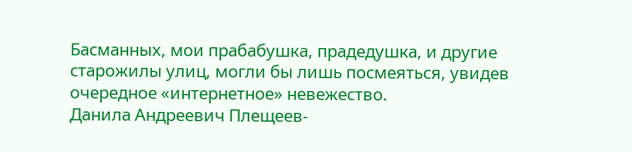Басманных, мои прабабушка, прадедушка, и другие старожилы улиц, могли бы лишь посмеяться, увидев очередное «интернетное» невежество.
Данила Андреевич Плещеев-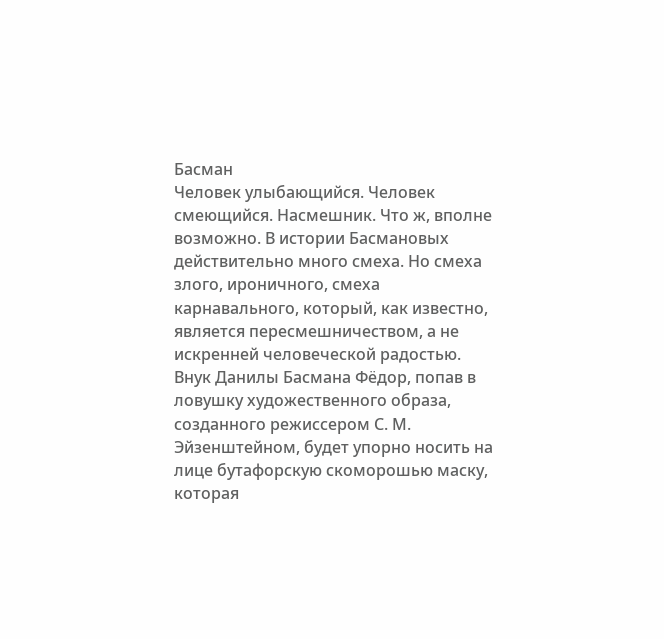Басман
Человек улыбающийся. Человек смеющийся. Насмешник. Что ж, вполне возможно. В истории Басмановых действительно много смеха. Но смеха злого, ироничного, смеха карнавального, который, как известно, является пересмешничеством, а не искренней человеческой радостью.
Внук Данилы Басмана Фёдор, попав в ловушку художественного образа, созданного режиссером С. М. Эйзенштейном, будет упорно носить на лице бутафорскую скоморошью маску, которая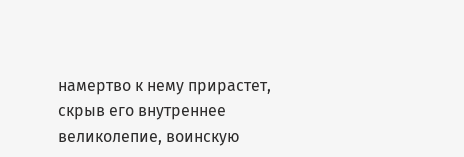намертво к нему прирастет, скрыв его внутреннее великолепие, воинскую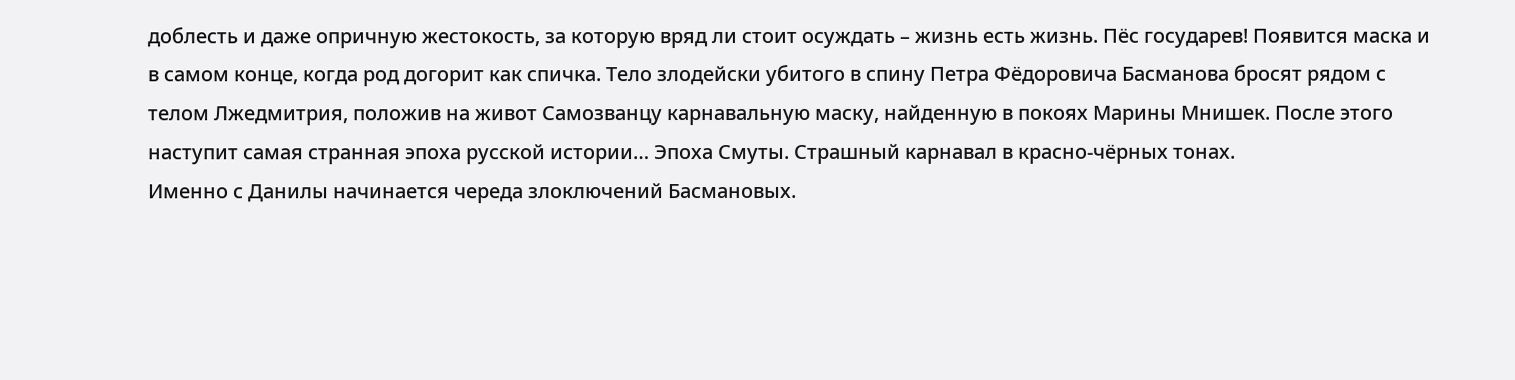доблесть и даже опричную жестокость, за которую вряд ли стоит осуждать – жизнь есть жизнь. Пёс государев! Появится маска и в самом конце, когда род догорит как спичка. Тело злодейски убитого в спину Петра Фёдоровича Басманова бросят рядом с телом Лжедмитрия, положив на живот Самозванцу карнавальную маску, найденную в покоях Марины Мнишек. После этого наступит самая странная эпоха русской истории… Эпоха Смуты. Страшный карнавал в красно-чёрных тонах.
Именно с Данилы начинается череда злоключений Басмановых.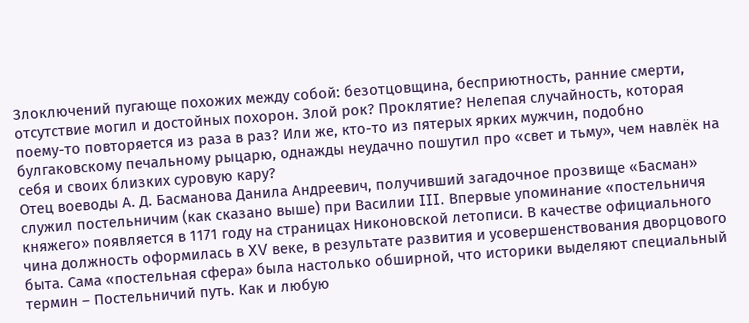Злоключений пугающе похожих между собой: безотцовщина, бесприютность, ранние смерти, отсутствие могил и достойных похорон. Злой рок? Проклятие? Нелепая случайность, которая поему-то повторяется из раза в раз? Или же, кто-то из пятерых ярких мужчин, подобно булгаковскому печальному рыцарю, однажды неудачно пошутил про «свет и тьму», чем навлёк на себя и своих близких суровую кару?
Отец воеводы А. Д. Басманова Данила Андреевич, получивший загадочное прозвище «Басман» служил постельничим (как сказано выше) при Василии III. Впервые упоминание «постельничя княжего» появляется в 1171 году на страницах Никоновской летописи. В качестве официального чина должность оформилась в XV веке, в результате развития и усовершенствования дворцового быта. Сама «постельная сфера» была настолько обширной, что историки выделяют специальный термин – Постельничий путь. Как и любую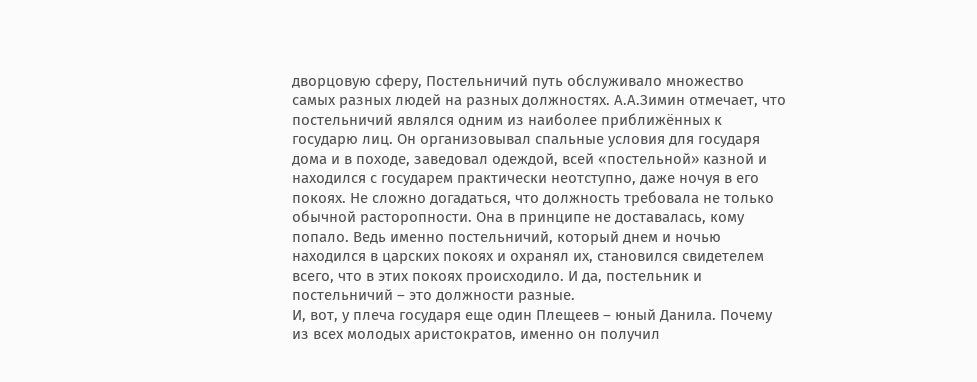дворцовую сферу, Постельничий путь обслуживало множество самых разных людей на разных должностях. А.А.Зимин отмечает, что постельничий являлся одним из наиболее приближённых к государю лиц. Он организовывал спальные условия для государя дома и в походе, заведовал одеждой, всей «постельной» казной и находился с государем практически неотступно, даже ночуя в его покоях. Не сложно догадаться, что должность требовала не только обычной расторопности. Она в принципе не доставалась, кому попало. Ведь именно постельничий, который днем и ночью находился в царских покоях и охранял их, становился свидетелем всего, что в этих покоях происходило. И да, постельник и постельничий – это должности разные.
И, вот, у плеча государя еще один Плещеев – юный Данила. Почему из всех молодых аристократов, именно он получил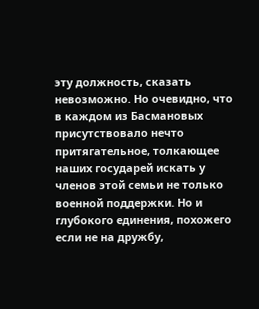эту должность, сказать невозможно. Но очевидно, что в каждом из Басмановых присутствовало нечто притягательное, толкающее наших государей искать у членов этой семьи не только военной поддержки. Но и глубокого единения, похожего если не на дружбу,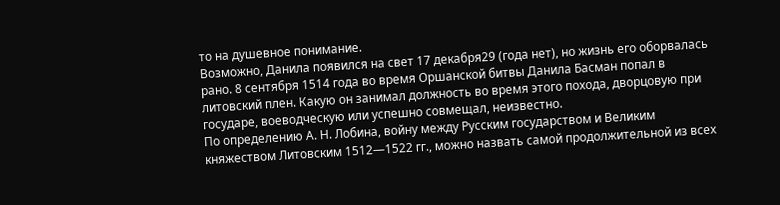то на душевное понимание.
Возможно, Данила появился на свет 17 декабря29 (года нет), но жизнь его оборвалась рано. 8 сентября 1514 года во время Оршанской битвы Данила Басман попал в литовский плен. Какую он занимал должность во время этого похода, дворцовую при государе, воеводческую или успешно совмещал, неизвестно.
По определению А. Н. Лобина, войну между Русским государством и Великим княжеством Литовским 1512—1522 гг., можно назвать самой продолжительной из всех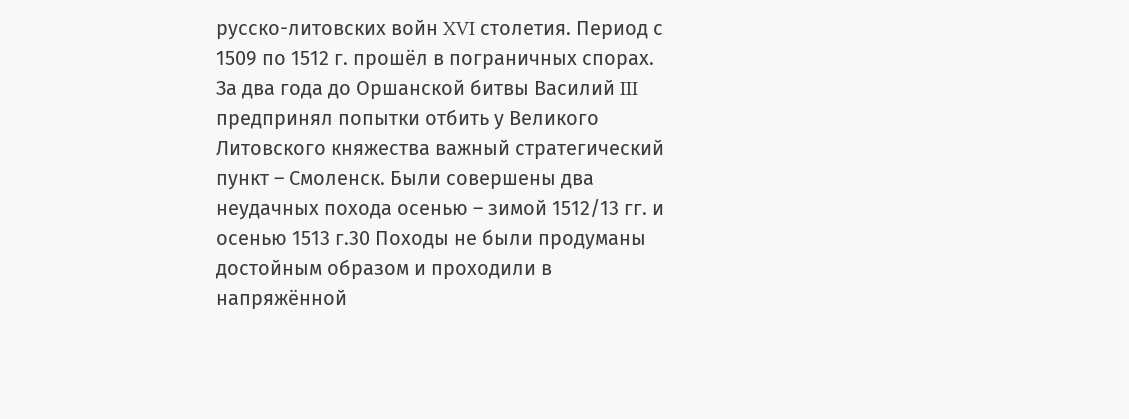русско-литовских войн XVI столетия. Период с 1509 по 1512 г. прошёл в пограничных спорах. За два года до Оршанской битвы Василий III предпринял попытки отбить у Великого Литовского княжества важный стратегический пункт – Смоленск. Были совершены два неудачных похода осенью – зимой 1512/13 гг. и осенью 1513 г.30 Походы не были продуманы достойным образом и проходили в напряжённой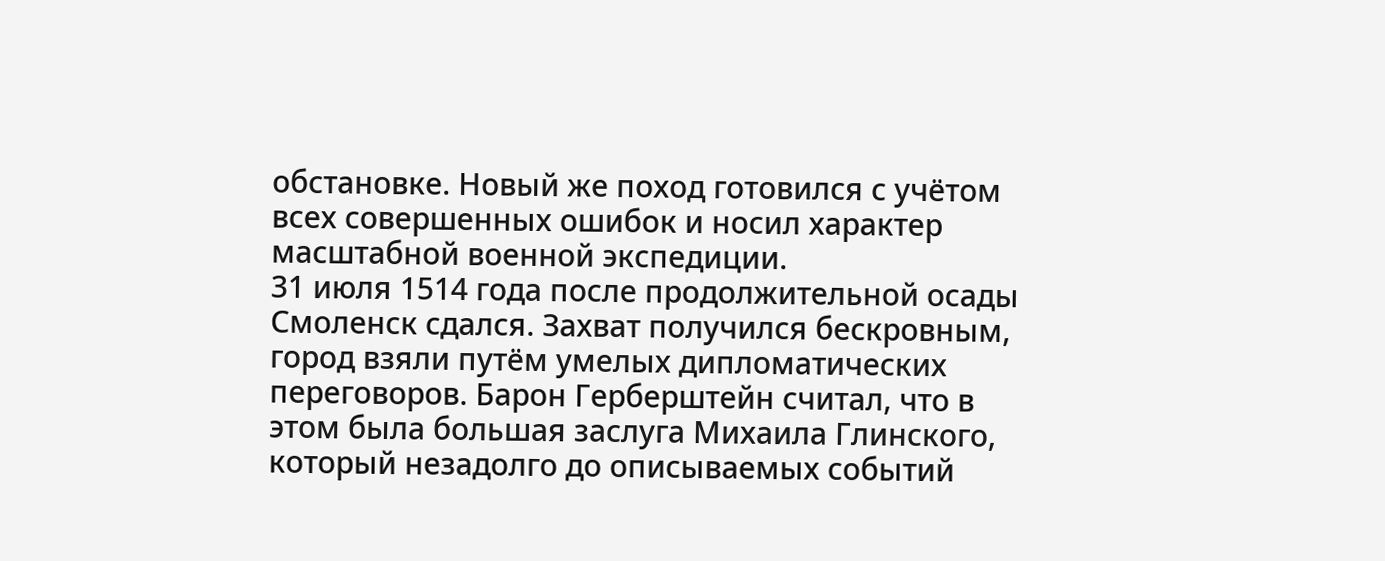обстановке. Новый же поход готовился с учётом всех совершенных ошибок и носил характер масштабной военной экспедиции.
31 июля 1514 года после продолжительной осады Смоленск сдался. Захват получился бескровным, город взяли путём умелых дипломатических переговоров. Барон Герберштейн считал, что в этом была большая заслуга Михаила Глинского, который незадолго до описываемых событий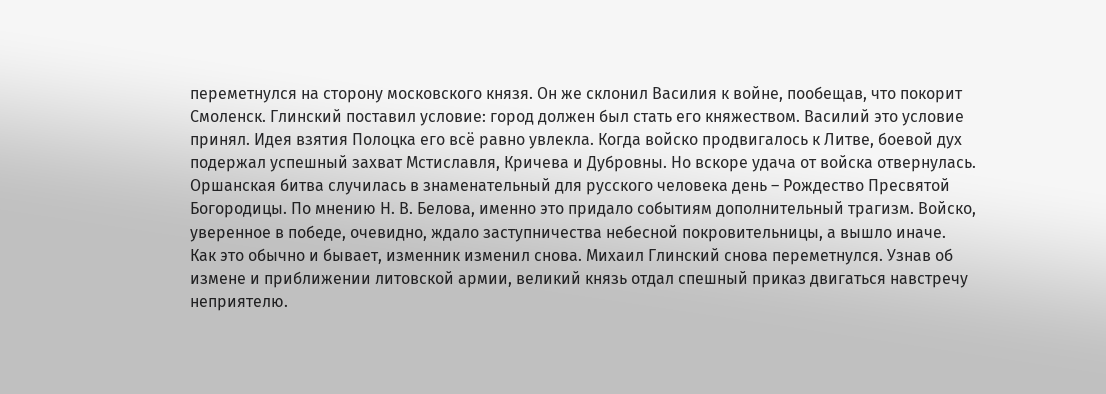переметнулся на сторону московского князя. Он же склонил Василия к войне, пообещав, что покорит Смоленск. Глинский поставил условие: город должен был стать его княжеством. Василий это условие принял. Идея взятия Полоцка его всё равно увлекла. Когда войско продвигалось к Литве, боевой дух подержал успешный захват Мстиславля, Кричева и Дубровны. Но вскоре удача от войска отвернулась. Оршанская битва случилась в знаменательный для русского человека день – Рождество Пресвятой Богородицы. По мнению Н. В. Белова, именно это придало событиям дополнительный трагизм. Войско, уверенное в победе, очевидно, ждало заступничества небесной покровительницы, а вышло иначе.
Как это обычно и бывает, изменник изменил снова. Михаил Глинский снова переметнулся. Узнав об измене и приближении литовской армии, великий князь отдал спешный приказ двигаться навстречу неприятелю.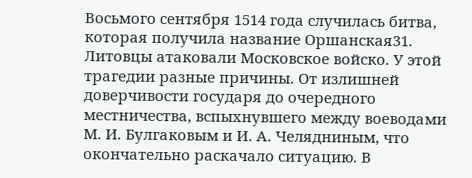Восьмого сентября 1514 года случилась битва, которая получила название Оршанская31. Литовцы атаковали Московское войско. У этой трагедии разные причины. От излишней доверчивости государя до очередного местничества, вспыхнувшего между воеводами М. И. Булгаковым и И. А. Челядниным, что окончательно раскачало ситуацию. В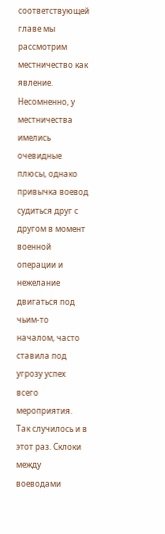соответствующей главе мы рассмотрим местничество как явление. Несомненно, у местничества имелись очевидные плюсы, однако привычка воевод судиться друг с другом в момент военной операции и нежелание двигаться под чьим-то началом, часто ставила под угрозу успех всего мероприятия. Так случилось и в этот раз. Склоки между воеводами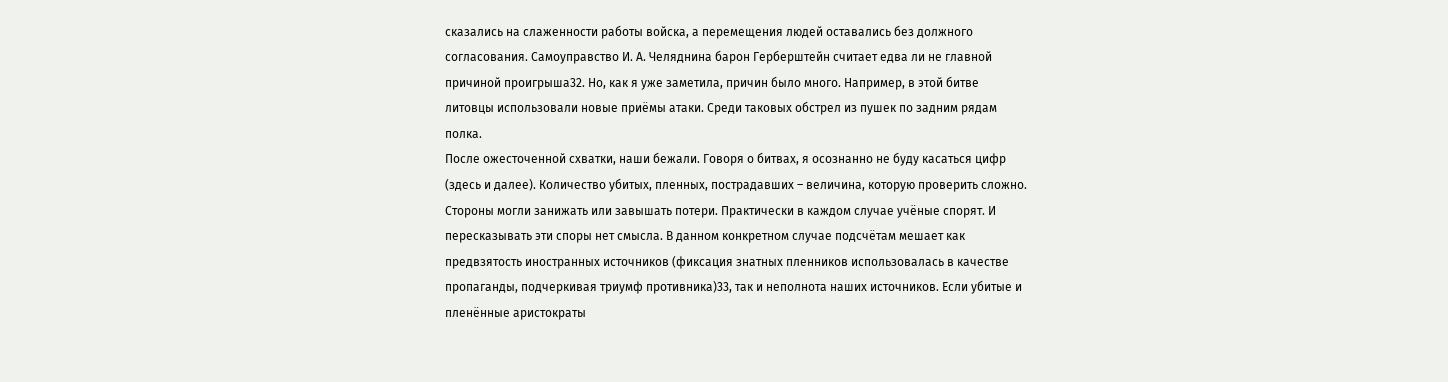сказались на слаженности работы войска, а перемещения людей оставались без должного согласования. Самоуправство И. А. Челяднина барон Герберштейн считает едва ли не главной причиной проигрыша32. Но, как я уже заметила, причин было много. Например, в этой битве литовцы использовали новые приёмы атаки. Среди таковых обстрел из пушек по задним рядам полка.
После ожесточенной схватки, наши бежали. Говоря о битвах, я осознанно не буду касаться цифр (здесь и далее). Количество убитых, пленных, пострадавших – величина, которую проверить сложно. Стороны могли занижать или завышать потери. Практически в каждом случае учёные спорят. И пересказывать эти споры нет смысла. В данном конкретном случае подсчётам мешает как предвзятость иностранных источников (фиксация знатных пленников использовалась в качестве пропаганды, подчеркивая триумф противника)33, так и неполнота наших источников. Если убитые и пленённые аристократы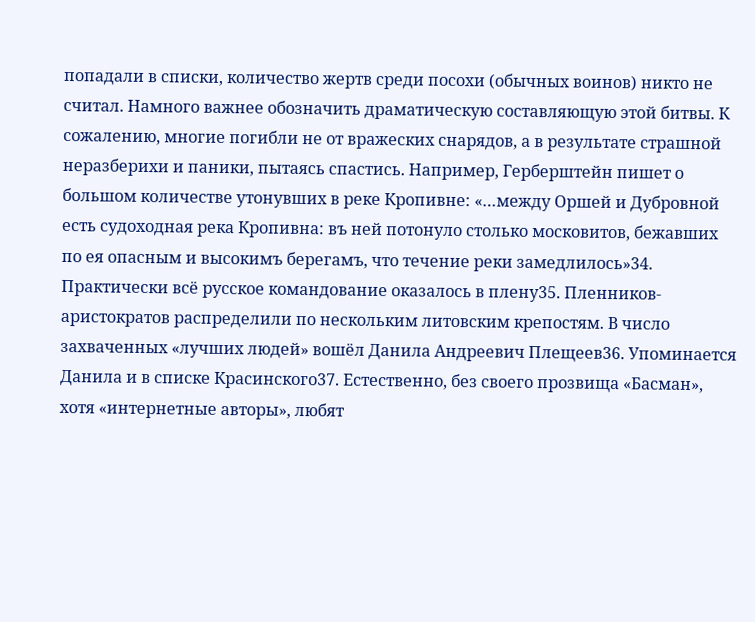попадали в списки, количество жертв среди посохи (обычных воинов) никто не считал. Намного важнее обозначить драматическую составляющую этой битвы. К сожалению, многие погибли не от вражеских снарядов, а в результате страшной неразберихи и паники, пытаясь спастись. Например, Герберштейн пишет о большом количестве утонувших в реке Кропивне: «…между Оршей и Дубровной есть судоходная река Кропивна: въ ней потонуло столько московитов, бежавших по ея опасным и высокимъ берегамъ, что течение реки замедлилось»34.
Практически всё русское командование оказалось в плену35. Пленников-аристократов распределили по нескольким литовским крепостям. В число захваченных «лучших людей» вошёл Данила Андреевич Плещеев36. Упоминается Данила и в списке Красинского37. Естественно, без своего прозвища «Басман», хотя «интернетные авторы», любят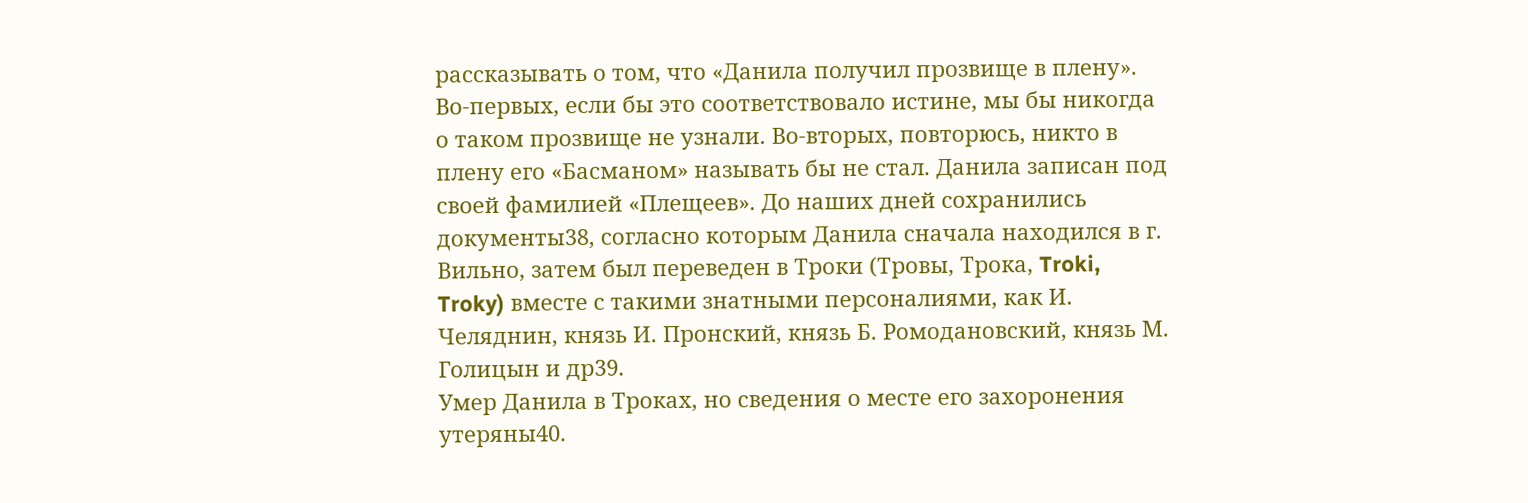рассказывать о том, что «Данила получил прозвище в плену». Во-первых, если бы это соответствовало истине, мы бы никогда о таком прозвище не узнали. Во-вторых, повторюсь, никто в плену его «Басманом» называть бы не стал. Данила записан под своей фамилией «Плещеев». До наших дней сохранились документы38, согласно которым Данила сначала находился в г. Вильно, затем был переведен в Троки (Тровы, Трока, Troki, Troky) вместе с такими знатными персоналиями, как И. Челяднин, князь И. Пронский, князь Б. Ромодановский, князь М. Голицын и др39.
Умер Данила в Троках, но сведения о месте его захоронения утеряны40.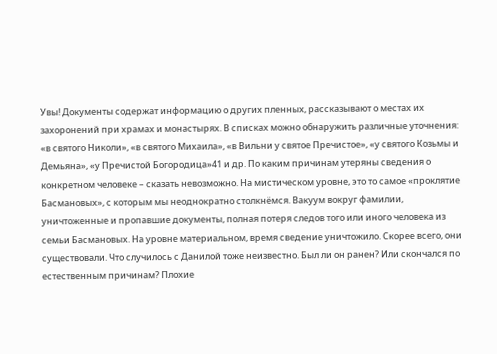Увы! Документы содержат информацию о других пленных, рассказывают о местах их захоронений при храмах и монастырях. В списках можно обнаружить различные уточнения: «в святого Николи», «в святого Михаила», «в Вильни у святое Пречистое», «у святого Козьмы и Демьяна», «у Пречистой Богородица»41 и др. По каким причинам утеряны сведения о конкретном человеке – сказать невозможно. На мистическом уровне, это то самое «проклятие Басмановых», с которым мы неоднократно столкнёмся. Вакуум вокруг фамилии, уничтоженные и пропавшие документы, полная потеря следов того или иного человека из семьи Басмановых. На уровне материальном, время сведение уничтожило. Скорее всего, они существовали. Что случилось с Данилой тоже неизвестно. Был ли он ранен? Или скончался по естественным причинам? Плохие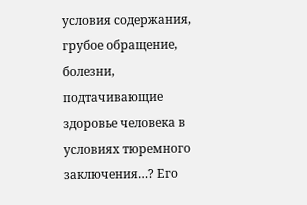условия содержания, грубое обращение, болезни, подтачивающие здоровье человека в условиях тюремного заключения…? Его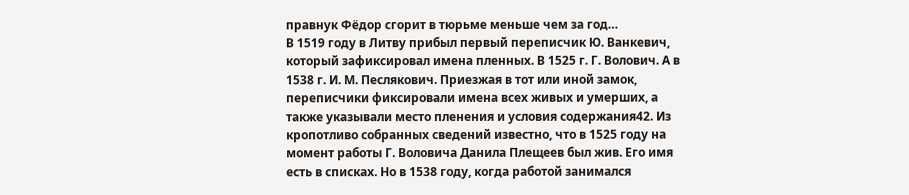правнук Фёдор сгорит в тюрьме меньше чем за год…
В 1519 году в Литву прибыл первый переписчик Ю. Ванкевич, который зафиксировал имена пленных. В 1525 г. Г. Волович. А в 1538 г. И. М. Песлякович. Приезжая в тот или иной замок, переписчики фиксировали имена всех живых и умерших, а также указывали место пленения и условия содержания42. Из кропотливо собранных сведений известно, что в 1525 году на момент работы Г. Воловича Данила Плещеев был жив. Его имя есть в списках. Но в 1538 году, когда работой занимался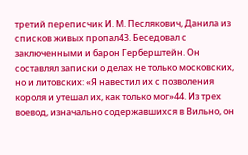третий переписчик И. М. Песлякович, Данила из списков живых пропал43. Беседовал с заключенными и барон Герберштейн. Он составлял записки о делах не только московских, но и литовских: «Я навестил их с позволения короля и утешал их, как только мог»44. Из трех воевод, изначально содержавшихся в Вильно, он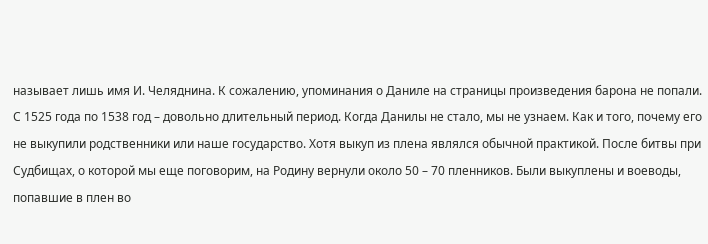называет лишь имя И. Челяднина. К сожалению, упоминания о Даниле на страницы произведения барона не попали.
С 1525 года по 1538 год – довольно длительный период. Когда Данилы не стало, мы не узнаем. Как и того, почему его не выкупили родственники или наше государство. Хотя выкуп из плена являлся обычной практикой. После битвы при Судбищах, о которой мы еще поговорим, на Родину вернули около 50 – 70 пленников. Были выкуплены и воеводы, попавшие в плен во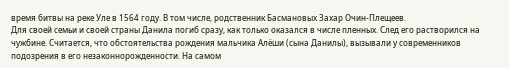время битвы на реке Уле в 1564 году. В том числе, родственник Басмановых Захар Очин-Плещеев.
Для своей семьи и своей страны Данила погиб сразу, как только оказался в числе пленных. След его растворился на чужбине. Считается, что обстоятельства рождения мальчика Алёши (сына Данилы), вызывали у современников подозрения в его незаконнорожденности. На самом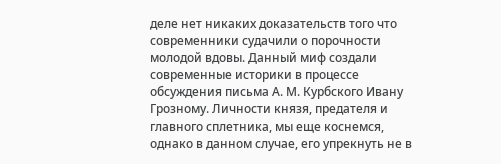деле нет никаких доказательств того что современники судачили о порочности молодой вдовы. Данный миф создали современные историки в процессе обсуждения письма А. М. Курбского Ивану Грозному. Личности князя, предателя и главного сплетника, мы еще коснемся, однако в данном случае, его упрекнуть не в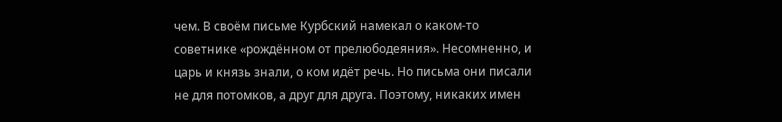чем. В своём письме Курбский намекал о каком-то советнике «рождённом от прелюбодеяния». Несомненно, и царь и князь знали, о ком идёт речь. Но письма они писали не для потомков, а друг для друга. Поэтому, никаких имен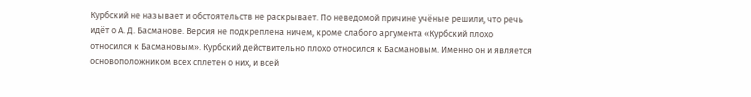Курбский не называет и обстоятельств не раскрывает. По неведомой причине учёные решили, что речь идёт о А. Д. Басманове. Версия не подкреплена ничем, кроме слабого аргумента «Курбский плохо относился к Басмановым». Курбский действительно плохо относился к Басмановым. Именно он и является основоположником всех сплетен о них, и всей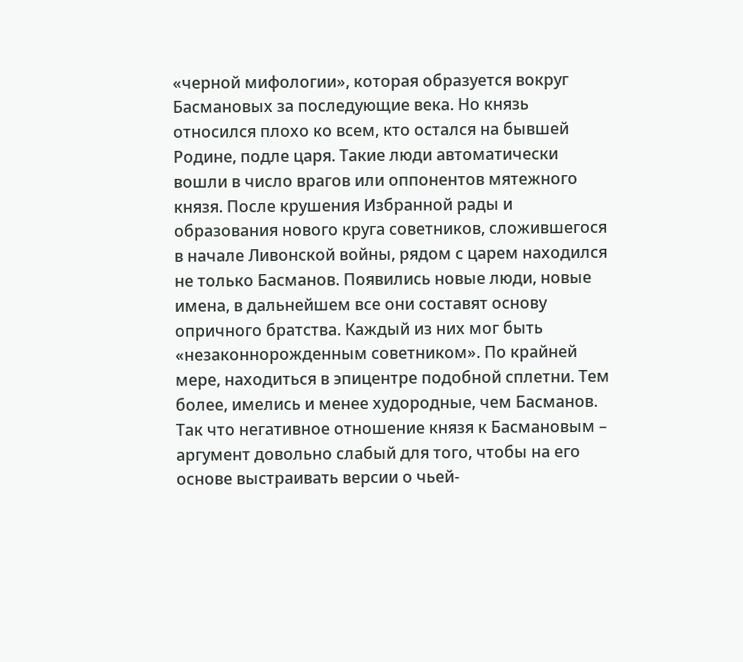«черной мифологии», которая образуется вокруг Басмановых за последующие века. Но князь относился плохо ко всем, кто остался на бывшей Родине, подле царя. Такие люди автоматически вошли в число врагов или оппонентов мятежного князя. После крушения Избранной рады и образования нового круга советников, сложившегося в начале Ливонской войны, рядом с царем находился не только Басманов. Появились новые люди, новые имена, в дальнейшем все они составят основу опричного братства. Каждый из них мог быть «незаконнорожденным советником». По крайней мере, находиться в эпицентре подобной сплетни. Тем более, имелись и менее худородные, чем Басманов. Так что негативное отношение князя к Басмановым – аргумент довольно слабый для того, чтобы на его основе выстраивать версии о чьей-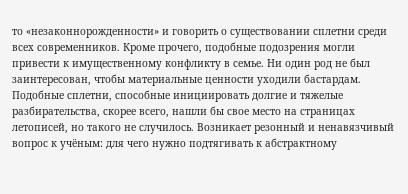то «незаконнорожденности» и говорить о существовании сплетни среди всех современников. Кроме прочего, подобные подозрения могли привести к имущественному конфликту в семье. Ни один род не был заинтересован, чтобы материальные ценности уходили бастардам. Подобные сплетни, способные инициировать долгие и тяжелые разбирательства, скорее всего, нашли бы свое место на страницах летописей, но такого не случилось. Возникает резонный и ненавязчивый вопрос к учёным: для чего нужно подтягивать к абстрактному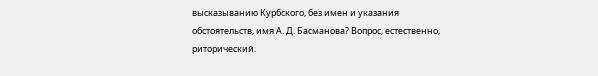высказыванию Курбского, без имен и указания обстоятельств, имя А. Д. Басманова? Вопрос, естественно, риторический.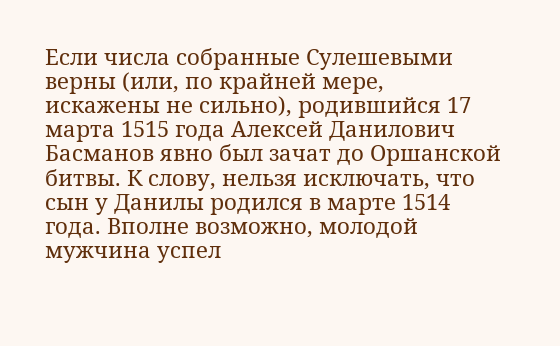Если числа собранные Сулешевыми верны (или, по крайней мере, искажены не сильно), родившийся 17 марта 1515 года Алексей Данилович Басманов явно был зачат до Оршанской битвы. К слову, нельзя исключать, что сын у Данилы родился в марте 1514 года. Вполне возможно, молодой мужчина успел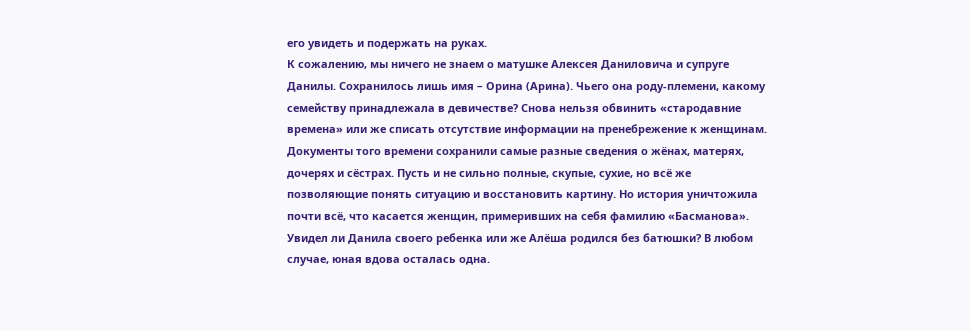его увидеть и подержать на руках.
К сожалению, мы ничего не знаем о матушке Алексея Даниловича и супруге Данилы. Сохранилось лишь имя – Орина (Арина). Чьего она роду-племени, какому семейству принадлежала в девичестве? Снова нельзя обвинить «стародавние времена» или же списать отсутствие информации на пренебрежение к женщинам. Документы того времени сохранили самые разные сведения о жёнах, матерях, дочерях и сёстрах. Пусть и не сильно полные, скупые, сухие, но всё же позволяющие понять ситуацию и восстановить картину. Но история уничтожила почти всё, что касается женщин, примеривших на себя фамилию «Басманова».
Увидел ли Данила своего ребенка или же Алёша родился без батюшки? В любом случае, юная вдова осталась одна.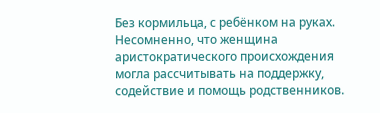Без кормильца, с ребёнком на руках. Несомненно, что женщина аристократического происхождения могла рассчитывать на поддержку, содействие и помощь родственников.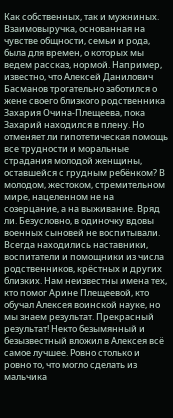Как собственных, так и мужниных. Взаимовыручка, основанная на чувстве общности, семьи и рода, была для времен, о которых мы ведем рассказ, нормой. Например, известно, что Алексей Данилович Басманов трогательно заботился о жене своего близкого родственника Захария Очина-Плещеева, пока Захарий находился в плену. Но отменяет ли гипотетическая помощь все трудности и моральные страдания молодой женщины, оставшейся с грудным ребёнком? В молодом, жестоком, стремительном мире, нацеленном не на созерцание, а на выживание. Вряд ли. Безусловно, в одиночку вдовы военных сыновей не воспитывали. Всегда находились наставники, воспитатели и помощники из числа родственников, крёстных и других близких. Нам неизвестны имена тех, кто помог Арине Плещеевой, кто обучал Алексея воинской науке, но мы знаем результат. Прекрасный результат! Некто безымянный и безызвестный вложил в Алексея всё самое лучшее. Ровно столько и ровно то, что могло сделать из мальчика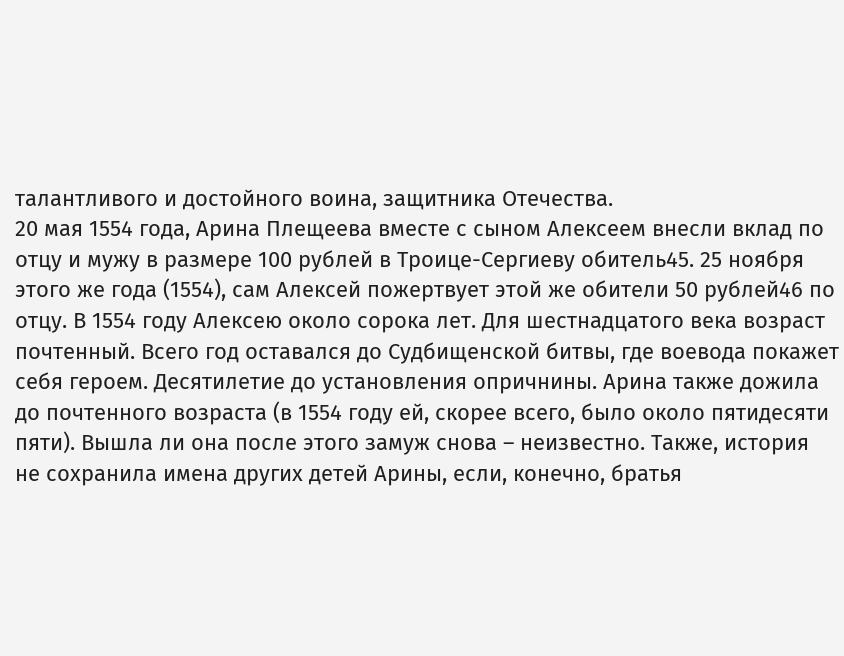талантливого и достойного воина, защитника Отечества.
20 мая 1554 года, Арина Плещеева вместе с сыном Алексеем внесли вклад по отцу и мужу в размере 100 рублей в Троице-Сергиеву обитель45. 25 ноября этого же года (1554), сам Алексей пожертвует этой же обители 50 рублей46 по отцу. В 1554 году Алексею около сорока лет. Для шестнадцатого века возраст почтенный. Всего год оставался до Судбищенской битвы, где воевода покажет себя героем. Десятилетие до установления опричнины. Арина также дожила до почтенного возраста (в 1554 году ей, скорее всего, было около пятидесяти пяти). Вышла ли она после этого замуж снова – неизвестно. Также, история не сохранила имена других детей Арины, если, конечно, братья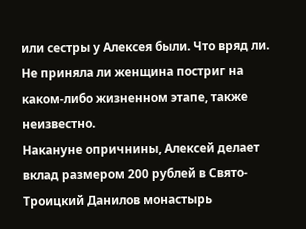или сестры у Алексея были. Что вряд ли. Не приняла ли женщина постриг на каком-либо жизненном этапе, также неизвестно.
Накануне опричнины, Алексей делает вклад размером 200 рублей в Свято-Троицкий Данилов монастырь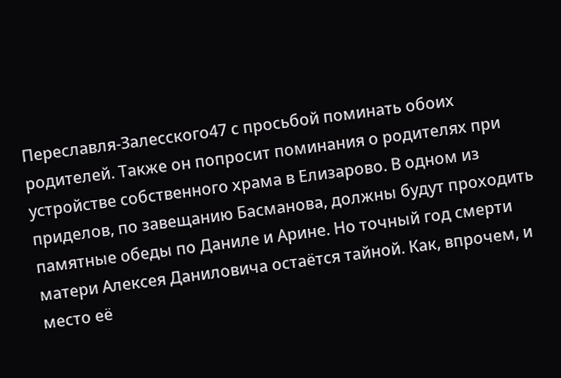Переславля-Залесского47 с просьбой поминать обоих родителей. Также он попросит поминания о родителях при устройстве собственного храма в Елизарово. В одном из приделов, по завещанию Басманова, должны будут проходить памятные обеды по Даниле и Арине. Но точный год смерти матери Алексея Даниловича остаётся тайной. Как, впрочем, и место её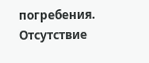погребения. Отсутствие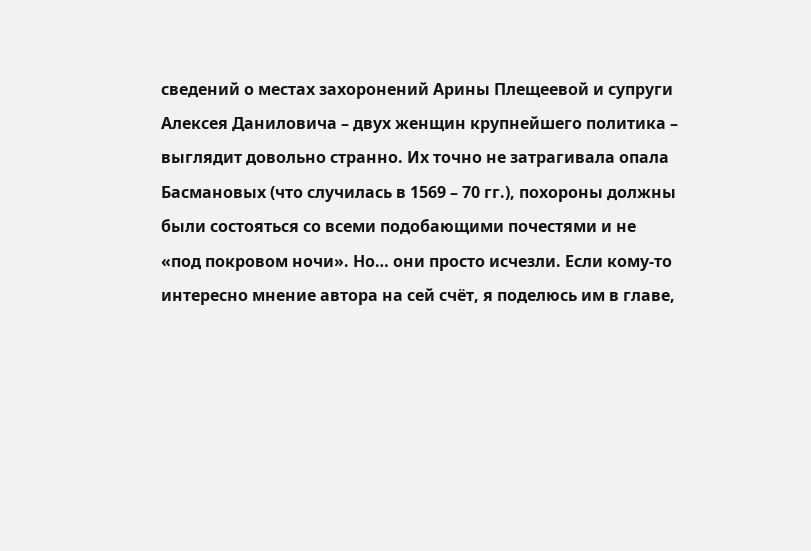сведений о местах захоронений Арины Плещеевой и супруги Алексея Даниловича – двух женщин крупнейшего политика – выглядит довольно странно. Их точно не затрагивала опала Басмановых (что случилась в 1569 – 70 гг.), похороны должны были состояться со всеми подобающими почестями и не «под покровом ночи». Но… они просто исчезли. Если кому-то интересно мнение автора на сей счёт, я поделюсь им в главе,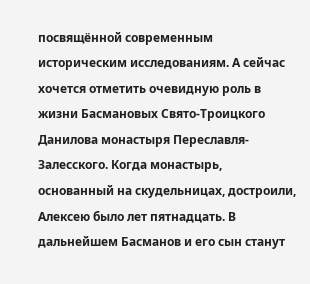посвящённой современным историческим исследованиям. А сейчас хочется отметить очевидную роль в жизни Басмановых Свято-Троицкого Данилова монастыря Переславля-Залесского. Когда монастырь, основанный на скудельницах, достроили, Алексею было лет пятнадцать. В дальнейшем Басманов и его сын станут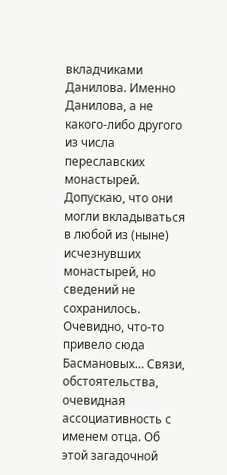вкладчиками Данилова. Именно Данилова, а не какого-либо другого из числа переславских монастырей. Допускаю, что они могли вкладываться в любой из (ныне) исчезнувших монастырей, но сведений не сохранилось. Очевидно, что-то привело сюда Басмановых… Связи, обстоятельства, очевидная ассоциативность с именем отца. Об этой загадочной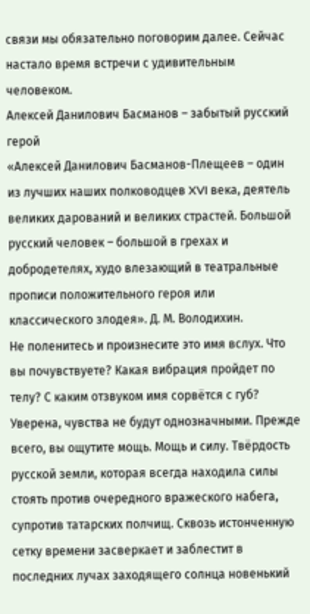связи мы обязательно поговорим далее. Сейчас настало время встречи с удивительным человеком.
Алексей Данилович Басманов – забытый русский герой
«Алексей Данилович Басманов-Плещеев – один из лучших наших полководцев XVI века, деятель великих дарований и великих страстей. Большой русский человек – большой в грехах и добродетелях, худо влезающий в театральные прописи положительного героя или классического злодея». Д. М. Володихин.
Не поленитесь и произнесите это имя вслух. Что вы почувствуете? Какая вибрация пройдет по телу? С каким отзвуком имя сорвётся с губ? Уверена, чувства не будут однозначными. Прежде всего, вы ощутите мощь. Мощь и силу. Твёрдость русской земли, которая всегда находила силы стоять против очередного вражеского набега, супротив татарских полчищ. Сквозь истонченную сетку времени засверкает и заблестит в последних лучах заходящего солнца новенький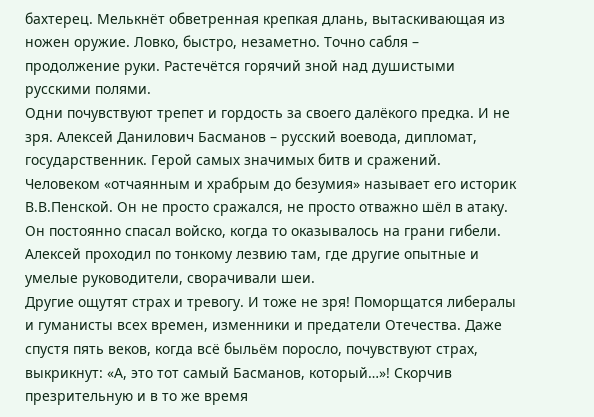бахтерец. Мелькнёт обветренная крепкая длань, вытаскивающая из ножен оружие. Ловко, быстро, незаметно. Точно сабля – продолжение руки. Растечётся горячий зной над душистыми русскими полями.
Одни почувствуют трепет и гордость за своего далёкого предка. И не зря. Алексей Данилович Басманов – русский воевода, дипломат, государственник. Герой самых значимых битв и сражений. Человеком «отчаянным и храбрым до безумия» называет его историк В.В.Пенской. Он не просто сражался, не просто отважно шёл в атаку. Он постоянно спасал войско, когда то оказывалось на грани гибели. Алексей проходил по тонкому лезвию там, где другие опытные и умелые руководители, сворачивали шеи.
Другие ощутят страх и тревогу. И тоже не зря! Поморщатся либералы и гуманисты всех времен, изменники и предатели Отечества. Даже спустя пять веков, когда всё быльём поросло, почувствуют страх, выкрикнут: «А, это тот самый Басманов, который…»! Скорчив презрительную и в то же время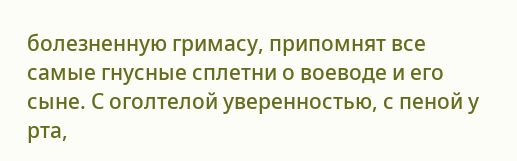болезненную гримасу, припомнят все самые гнусные сплетни о воеводе и его сыне. С оголтелой уверенностью, с пеной у рта,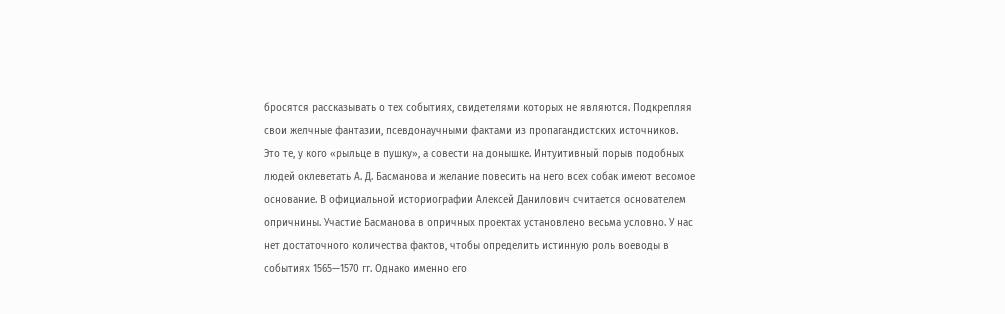бросятся рассказывать о тех событиях, свидетелями которых не являются. Подкрепляя свои желчные фантазии, псевдонаучными фактами из пропагандистских источников. Это те, у кого «рыльце в пушку», а совести на донышке. Интуитивный порыв подобных людей оклеветать А. Д. Басманова и желание повесить на него всех собак имеют весомое основание. В официальной историографии Алексей Данилович считается основателем опричнины. Участие Басманова в опричных проектах установлено весьма условно. У нас нет достаточного количества фактов, чтобы определить истинную роль воеводы в событиях 1565—1570 гг. Однако именно его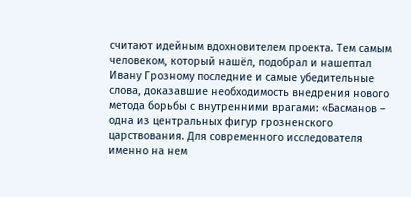считают идейным вдохновителем проекта. Тем самым человеком, который нашёл, подобрал и нашептал Ивану Грозному последние и самые убедительные слова, доказавшие необходимость внедрения нового метода борьбы с внутренними врагами: «Басманов – одна из центральных фигур грозненского царствования. Для современного исследователя именно на нем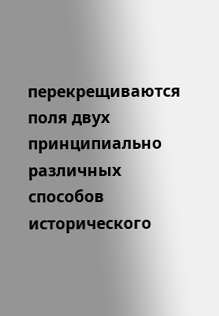перекрещиваются поля двух принципиально различных способов исторического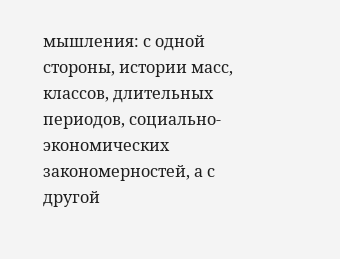мышления: с одной стороны, истории масс, классов, длительных периодов, социально-экономических закономерностей, а с другой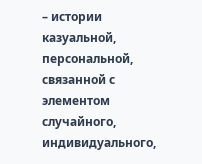– истории казуальной, персональной, связанной с элементом случайного, индивидуального,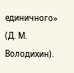единичного» (Д. М. Володихин).